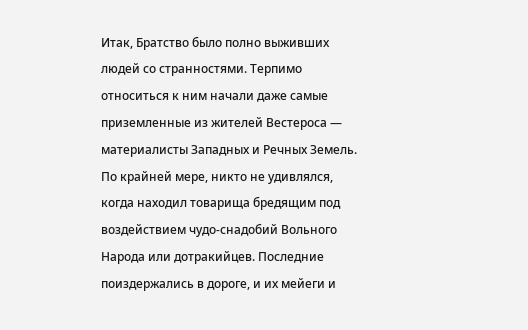Итак, Братство было полно выживших людей со странностями. Терпимо относиться к ним начали даже самые приземленные из жителей Вестероса — материалисты Западных и Речных Земель. По крайней мере, никто не удивлялся, когда находил товарища бредящим под воздействием чудо-снадобий Вольного Народа или дотракийцев. Последние поиздержались в дороге, и их мейеги и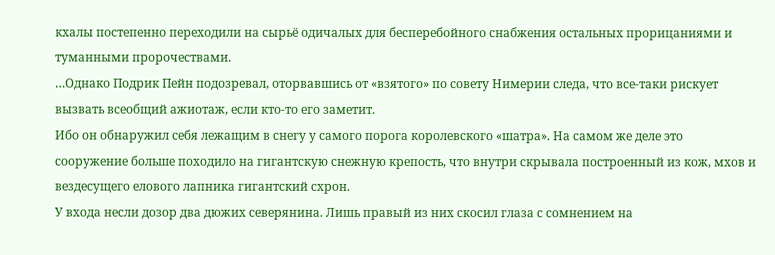кхалы постепенно переходили на сырьё одичалых для бесперебойного снабжения остальных прорицаниями и туманными пророчествами.
…Однако Подрик Пейн подозревал, оторвавшись от «взятого» по совету Нимерии следа, что все-таки рискует вызвать всеобщий ажиотаж, если кто-то его заметит.
Ибо он обнаружил себя лежащим в снегу у самого порога королевского «шатра». На самом же деле это сооружение больше походило на гигантскую снежную крепость, что внутри скрывала построенный из кож, мхов и вездесущего елового лапника гигантский схрон.
У входа несли дозор два дюжих северянина. Лишь правый из них скосил глаза с сомнением на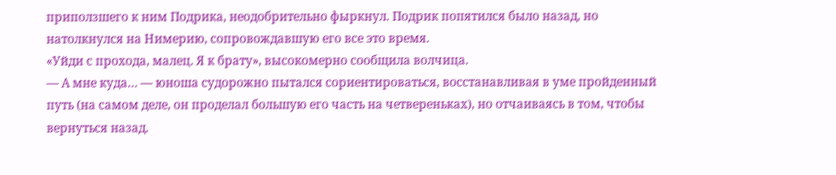приползшего к ним Подрика, неодобрительно фыркнул. Подрик попятился было назад, но натолкнулся на Нимерию, сопровождавшую его все это время.
«Уйди с прохода, малец. Я к брату», высокомерно сообщила волчица.
— А мне куда… — юноша судорожно пытался сориентироваться, восстанавливая в уме пройденный путь (на самом деле, он проделал большую его часть на четвереньках), но отчаиваясь в том, чтобы вернуться назад.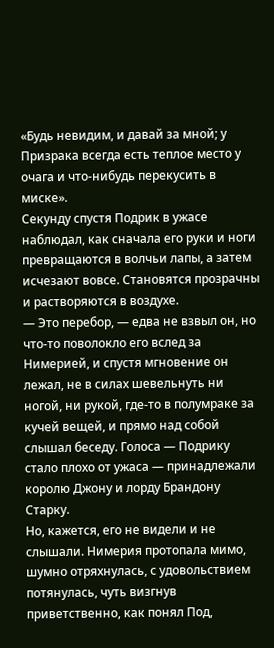«Будь невидим, и давай за мной; у Призрака всегда есть теплое место у очага и что-нибудь перекусить в миске».
Секунду спустя Подрик в ужасе наблюдал, как сначала его руки и ноги превращаются в волчьи лапы, а затем исчезают вовсе. Становятся прозрачны и растворяются в воздухе.
— Это перебор, — едва не взвыл он, но что-то поволокло его вслед за Нимерией, и спустя мгновение он лежал, не в силах шевельнуть ни ногой, ни рукой, где-то в полумраке за кучей вещей, и прямо над собой слышал беседу. Голоса — Подрику стало плохо от ужаса — принадлежали королю Джону и лорду Брандону Старку.
Но, кажется, его не видели и не слышали. Нимерия протопала мимо, шумно отряхнулась, с удовольствием потянулась, чуть визгнув приветственно, как понял Под,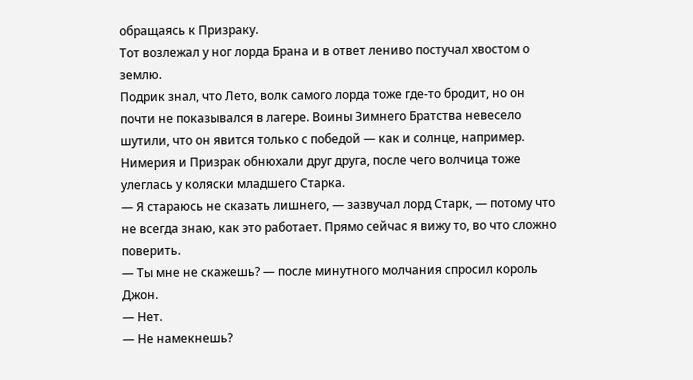обращаясь к Призраку.
Тот возлежал у ног лорда Брана и в ответ лениво постучал хвостом о землю.
Подрик знал, что Лето, волк самого лорда тоже где-то бродит, но он почти не показывался в лагере. Воины Зимнего Братства невесело шутили, что он явится только с победой — как и солнце, например.
Нимерия и Призрак обнюхали друг друга, после чего волчица тоже улеглась у коляски младшего Старка.
— Я стараюсь не сказать лишнего, — зазвучал лорд Старк, — потому что не всегда знаю, как это работает. Прямо сейчас я вижу то, во что сложно поверить.
— Ты мне не скажешь? — после минутного молчания спросил король Джон.
— Нет.
— Не намекнешь?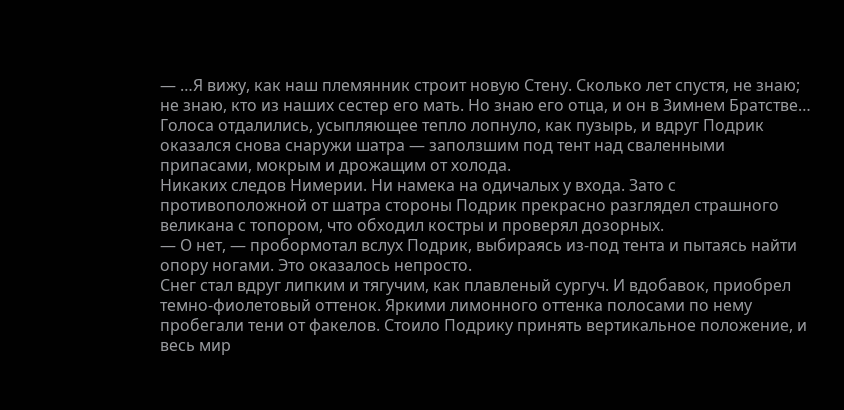— …Я вижу, как наш племянник строит новую Стену. Сколько лет спустя, не знаю; не знаю, кто из наших сестер его мать. Но знаю его отца, и он в Зимнем Братстве…
Голоса отдалились, усыпляющее тепло лопнуло, как пузырь, и вдруг Подрик оказался снова снаружи шатра — заползшим под тент над сваленными припасами, мокрым и дрожащим от холода.
Никаких следов Нимерии. Ни намека на одичалых у входа. Зато с противоположной от шатра стороны Подрик прекрасно разглядел страшного великана с топором, что обходил костры и проверял дозорных.
— О нет, — пробормотал вслух Подрик, выбираясь из-под тента и пытаясь найти опору ногами. Это оказалось непросто.
Снег стал вдруг липким и тягучим, как плавленый сургуч. И вдобавок, приобрел темно-фиолетовый оттенок. Яркими лимонного оттенка полосами по нему пробегали тени от факелов. Стоило Подрику принять вертикальное положение, и весь мир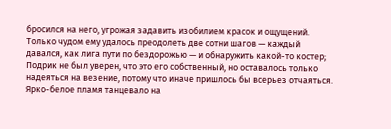бросился на него, угрожая задавить изобилием красок и ощущений.
Только чудом ему удалось преодолеть две сотни шагов — каждый давался, как лига пути по бездорожью — и обнаружить какой-то костер; Подрик не был уверен, что это его собственный, но оставалось только надеяться на везение, потому что иначе пришлось бы всерьез отчаяться.
Ярко-белое пламя танцевало на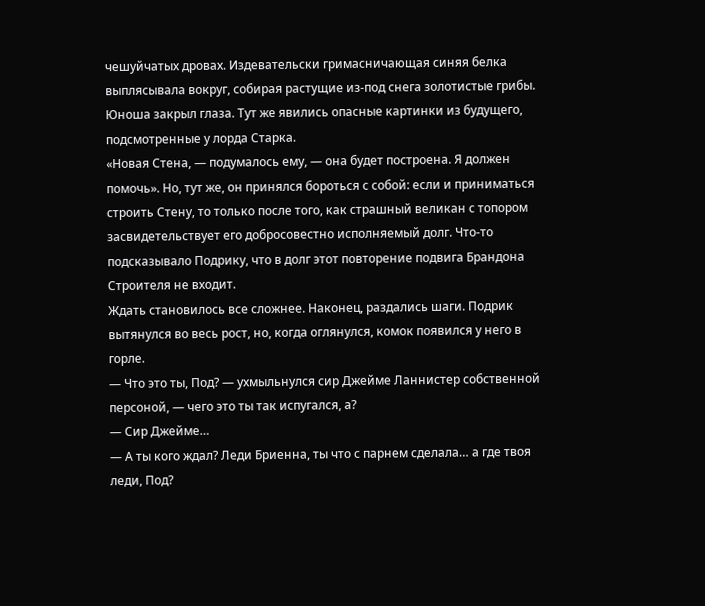чешуйчатых дровах. Издевательски гримасничающая синяя белка выплясывала вокруг, собирая растущие из-под снега золотистые грибы. Юноша закрыл глаза. Тут же явились опасные картинки из будущего, подсмотренные у лорда Старка.
«Новая Стена, — подумалось ему, — она будет построена. Я должен помочь». Но, тут же, он принялся бороться с собой: если и приниматься строить Стену, то только после того, как страшный великан с топором засвидетельствует его добросовестно исполняемый долг. Что-то подсказывало Подрику, что в долг этот повторение подвига Брандона Строителя не входит.
Ждать становилось все сложнее. Наконец, раздались шаги. Подрик вытянулся во весь рост, но, когда оглянулся, комок появился у него в горле.
— Что это ты, Под? — ухмыльнулся сир Джейме Ланнистер собственной персоной, — чего это ты так испугался, а?
— Сир Джейме…
— А ты кого ждал? Леди Бриенна, ты что с парнем сделала… а где твоя леди, Под?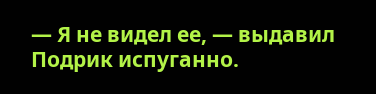— Я не видел ее, — выдавил Подрик испуганно.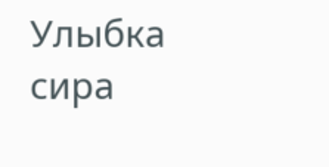Улыбка сира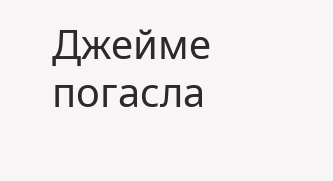Джейме погасла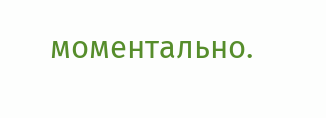моментально.